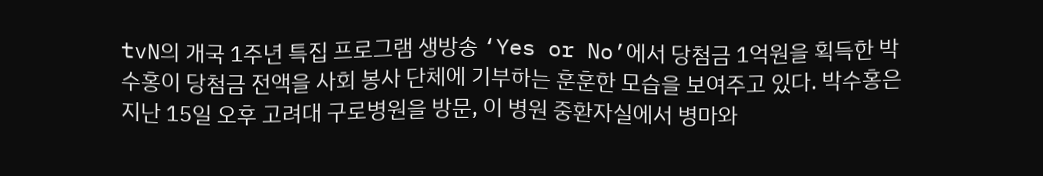tvN의 개국 1주년 특집 프로그램 생방송 ‘Yes or No’에서 당첨금 1억원을 획득한 박수홍이 당첨금 전액을 사회 봉사 단체에 기부하는 훈훈한 모습을 보여주고 있다. 박수홍은 지난 15일 오후 고려대 구로병원을 방문, 이 병원 중환자실에서 병마와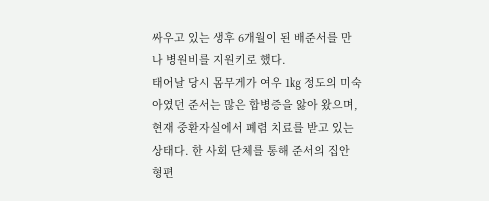싸우고 있는 생후 6개월이 된 배준서를 만나 병원비를 지원키로 했다.
태어날 당시 몸무게가 여우 1㎏ 정도의 미숙아였던 준서는 많은 합병증을 앓아 왔으며, 현재 중환자실에서 폐렴 치료를 받고 있는 상태다. 한 사회 단체를 통해 준서의 집안 형편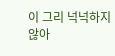이 그리 넉넉하지 않아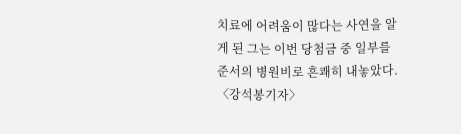치료에 어려움이 많다는 사연을 알게 된 그는 이번 당첨금 중 일부를 준서의 병원비로 흔쾌히 내놓았다.
〈강석봉기자〉